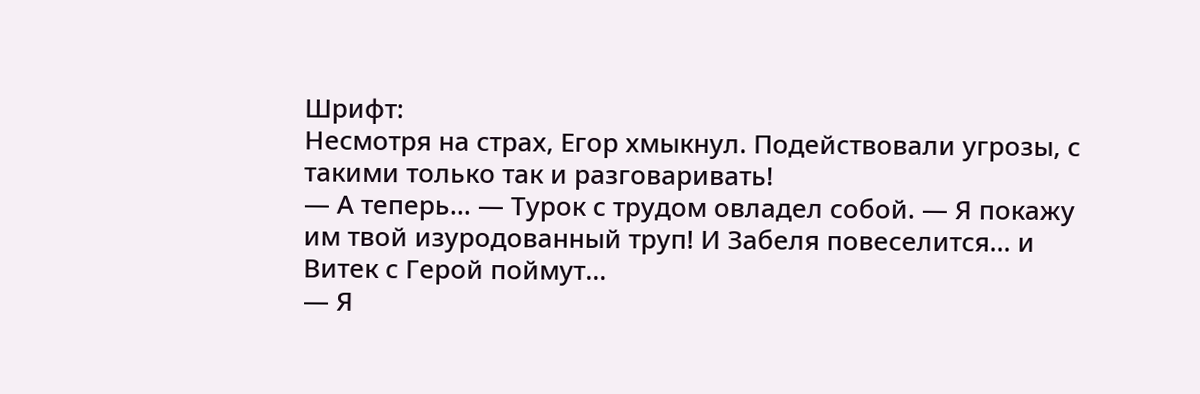Шрифт:
Несмотря на страх, Егор хмыкнул. Подействовали угрозы, с такими только так и разговаривать!
— А теперь… — Турок с трудом овладел собой. — Я покажу им твой изуродованный труп! И Забеля повеселится… и Витек с Герой поймут…
— Я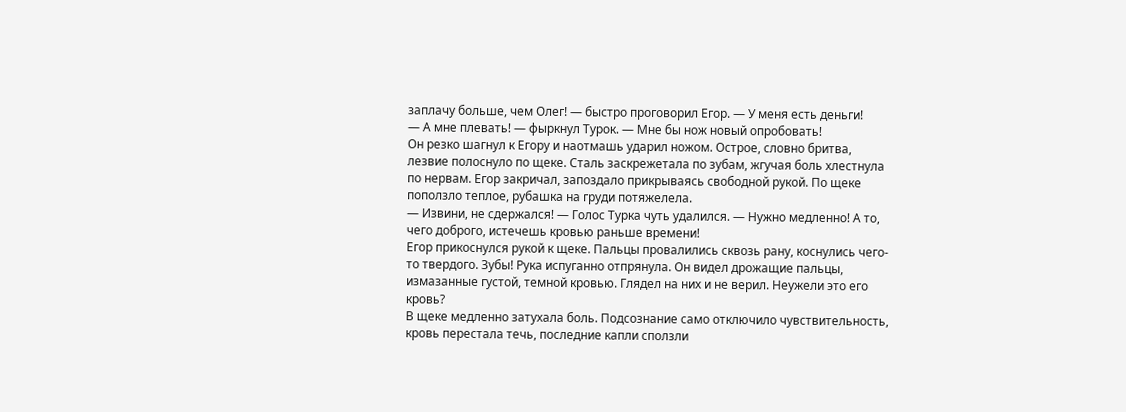заплачу больше, чем Олег! — быстро проговорил Егор. — У меня есть деньги!
— А мне плевать! — фыркнул Турок. — Мне бы нож новый опробовать!
Он резко шагнул к Егору и наотмашь ударил ножом. Острое, словно бритва, лезвие полоснуло по щеке. Сталь заскрежетала по зубам, жгучая боль хлестнула по нервам. Егор закричал, запоздало прикрываясь свободной рукой. По щеке поползло теплое, рубашка на груди потяжелела.
— Извини, не сдержался! — Голос Турка чуть удалился. — Нужно медленно! А то, чего доброго, истечешь кровью раньше времени!
Егор прикоснулся рукой к щеке. Пальцы провалились сквозь рану, коснулись чего-то твердого. Зубы! Рука испуганно отпрянула. Он видел дрожащие пальцы, измазанные густой, темной кровью. Глядел на них и не верил. Неужели это его кровь?
В щеке медленно затухала боль. Подсознание само отключило чувствительность, кровь перестала течь, последние капли сползли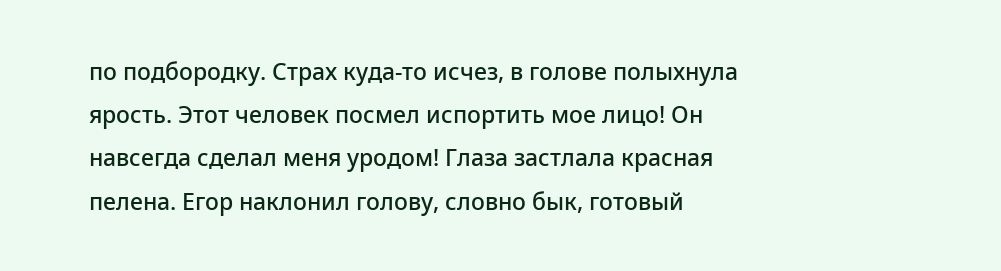по подбородку. Страх куда-то исчез, в голове полыхнула ярость. Этот человек посмел испортить мое лицо! Он навсегда сделал меня уродом! Глаза застлала красная пелена. Егор наклонил голову, словно бык, готовый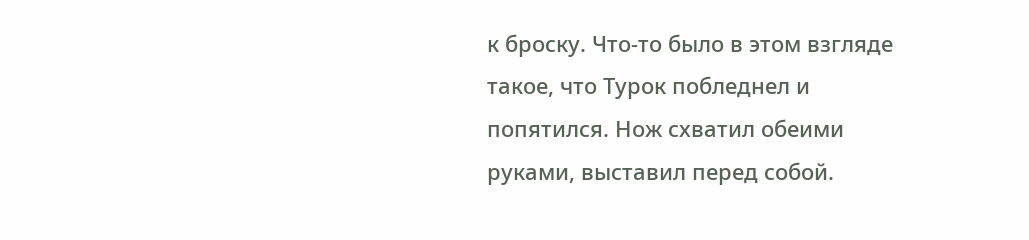к броску. Что-то было в этом взгляде такое, что Турок побледнел и попятился. Нож схватил обеими руками, выставил перед собой.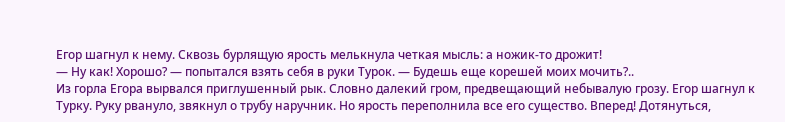Егор шагнул к нему. Сквозь бурлящую ярость мелькнула четкая мысль: а ножик-то дрожит!
— Ну как! Хорошо? — попытался взять себя в руки Турок. — Будешь еще корешей моих мочить?..
Из горла Егора вырвался приглушенный рык. Словно далекий гром, предвещающий небывалую грозу. Егор шагнул к Турку. Руку рвануло, звякнул о трубу наручник. Но ярость переполнила все его существо. Вперед! Дотянуться,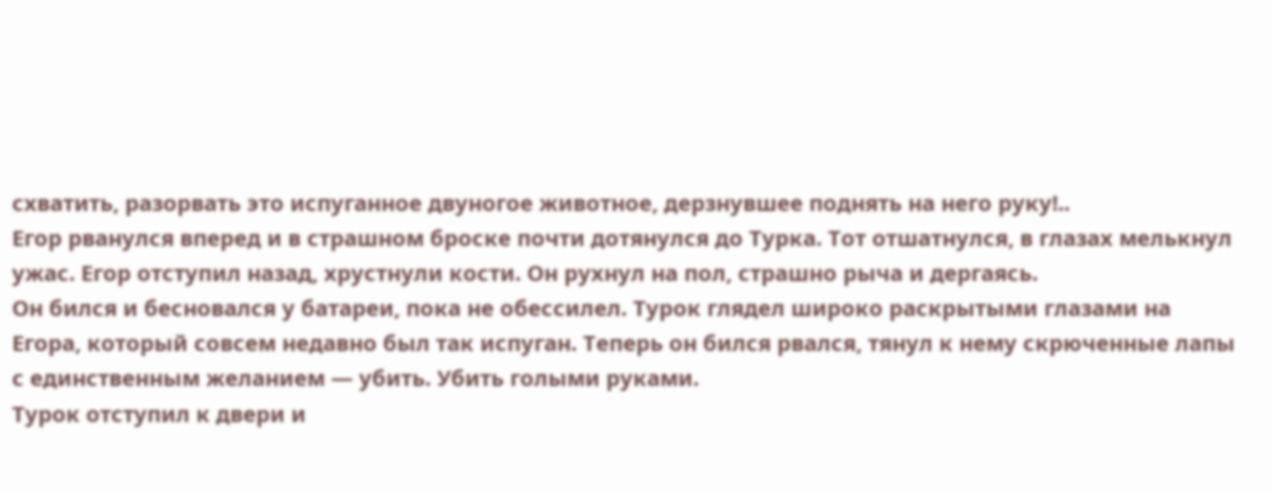схватить, разорвать это испуганное двуногое животное, дерзнувшее поднять на него руку!..
Егор рванулся вперед и в страшном броске почти дотянулся до Турка. Тот отшатнулся, в глазах мелькнул ужас. Егор отступил назад, хрустнули кости. Он рухнул на пол, страшно рыча и дергаясь.
Он бился и бесновался у батареи, пока не обессилел. Турок глядел широко раскрытыми глазами на Егора, который совсем недавно был так испуган. Теперь он бился рвался, тянул к нему скрюченные лапы с единственным желанием — убить. Убить голыми руками.
Турок отступил к двери и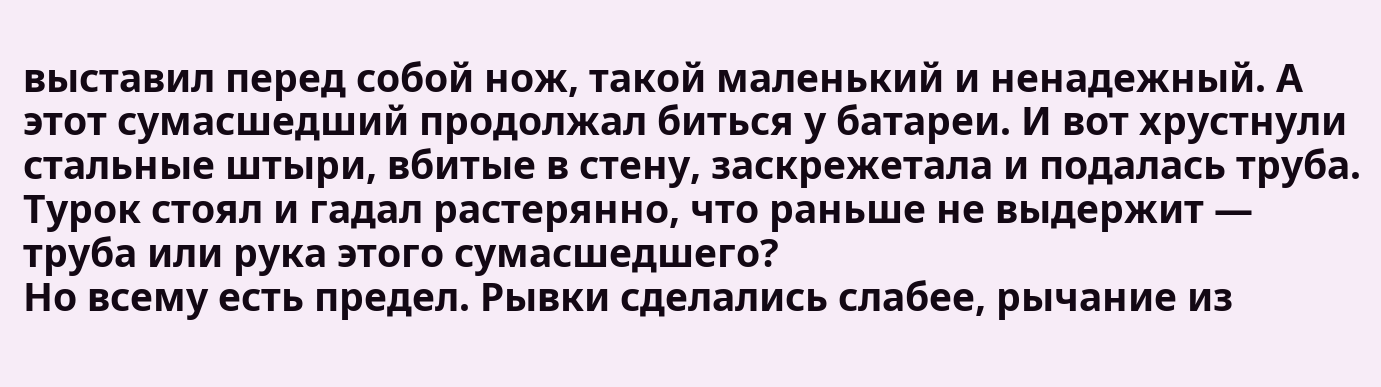выставил перед собой нож, такой маленький и ненадежный. А этот сумасшедший продолжал биться у батареи. И вот хрустнули стальные штыри, вбитые в стену, заскрежетала и подалась труба. Турок стоял и гадал растерянно, что раньше не выдержит — труба или рука этого сумасшедшего?
Но всему есть предел. Рывки сделались слабее, рычание из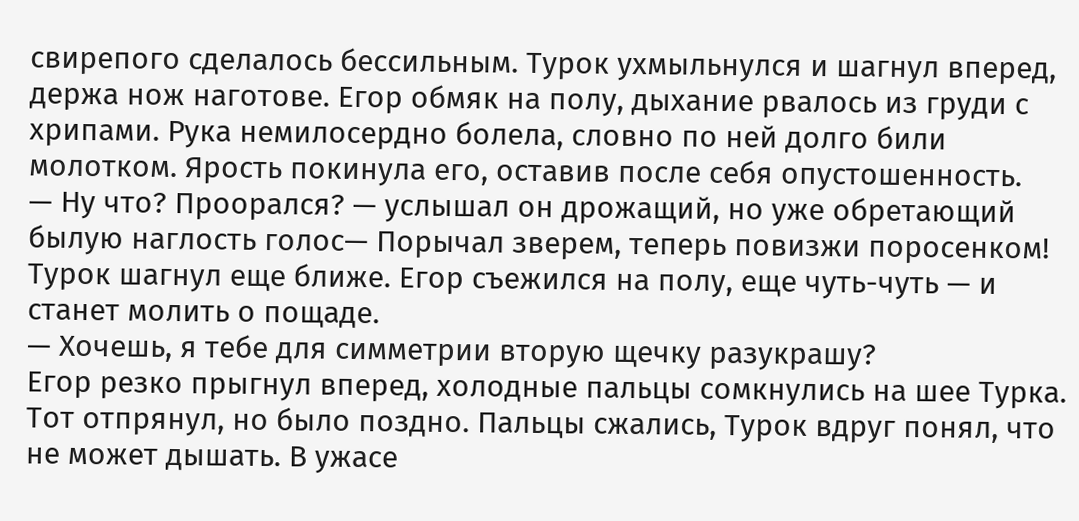свирепого сделалось бессильным. Турок ухмыльнулся и шагнул вперед, держа нож наготове. Егор обмяк на полу, дыхание рвалось из груди с хрипами. Рука немилосердно болела, словно по ней долго били молотком. Ярость покинула его, оставив после себя опустошенность.
— Ну что? Проорался? — услышал он дрожащий, но уже обретающий былую наглость голос— Порычал зверем, теперь повизжи поросенком!
Турок шагнул еще ближе. Егор съежился на полу, еще чуть-чуть — и станет молить о пощаде.
— Хочешь, я тебе для симметрии вторую щечку разукрашу?
Егор резко прыгнул вперед, холодные пальцы сомкнулись на шее Турка. Тот отпрянул, но было поздно. Пальцы сжались, Турок вдруг понял, что не может дышать. В ужасе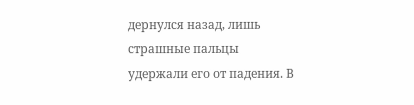дернулся назад, лишь страшные пальцы удержали его от падения. В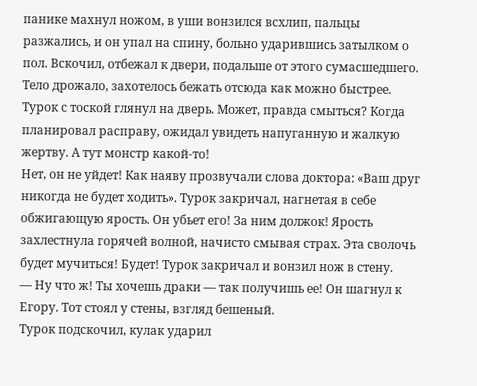панике махнул ножом, в уши вонзился всхлип, пальцы разжались, и он упал на спину, больно ударившись затылком о пол. Вскочил, отбежал к двери, подальше от этого сумасшедшего. Тело дрожало, захотелось бежать отсюда как можно быстрее. Турок с тоской глянул на дверь. Может, правда смыться? Когда планировал расправу, ожидал увидеть напуганную и жалкую жертву. А тут монстр какой-то!
Нет, он не уйдет! Как наяву прозвучали слова доктора: «Ваш друг никогда не будет ходить». Турок закричал, нагнетая в себе обжигающую ярость. Он убьет его! За ним должок! Ярость захлестнула горячей волной, начисто смывая страх. Эта сволочь будет мучиться! Будет! Турок закричал и вонзил нож в стену.
— Ну что ж! Ты хочешь драки — так получишь ее! Он шагнул к Егору. Тот стоял у стены, взгляд бешеный.
Турок подскочил, кулак ударил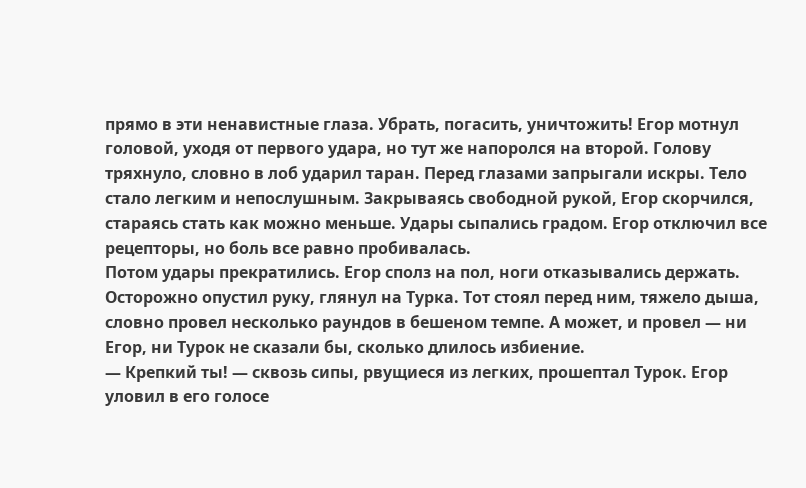прямо в эти ненавистные глаза. Убрать, погасить, уничтожить! Егор мотнул головой, уходя от первого удара, но тут же напоролся на второй. Голову тряхнуло, словно в лоб ударил таран. Перед глазами запрыгали искры. Тело стало легким и непослушным. Закрываясь свободной рукой, Егор скорчился, стараясь стать как можно меньше. Удары сыпались градом. Егор отключил все рецепторы, но боль все равно пробивалась.
Потом удары прекратились. Егор сполз на пол, ноги отказывались держать. Осторожно опустил руку, глянул на Турка. Тот стоял перед ним, тяжело дыша, словно провел несколько раундов в бешеном темпе. А может, и провел — ни Егор, ни Турок не сказали бы, сколько длилось избиение.
— Крепкий ты! — сквозь сипы, рвущиеся из легких, прошептал Турок. Егор уловил в его голосе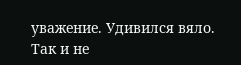уважение. Удивился вяло.
Так и не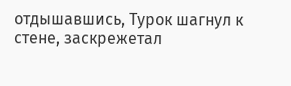отдышавшись, Турок шагнул к стене, заскрежетал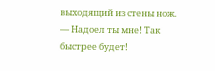выходящий из стены нож.
— Надоел ты мне! Так быстрее будет!